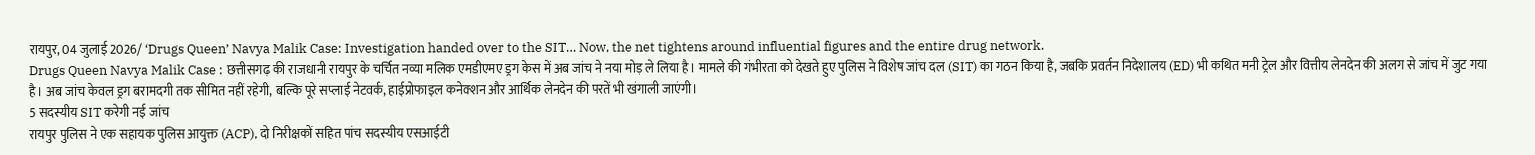रायपुर, 04 जुलाई 2026/ ‘Drugs Queen’ Navya Malik Case: Investigation handed over to the SIT… Now, the net tightens around influential figures and the entire drug network.
Drugs Queen Navya Malik Case : छत्तीसगढ़ की राजधानी रायपुर के चर्चित नव्या मलिक एमडीएमए ड्रग केस में अब जांच ने नया मोड़ ले लिया है। मामले की गंभीरता को देखते हुए पुलिस ने विशेष जांच दल (SIT) का गठन किया है, जबकि प्रवर्तन निदेशालय (ED) भी कथित मनी ट्रेल और वित्तीय लेनदेन की अलग से जांच में जुट गया है। अब जांच केवल ड्रग बरामदगी तक सीमित नहीं रहेगी, बल्कि पूरे सप्लाई नेटवर्क, हाईप्रोफाइल कनेक्शन और आर्थिक लेनदेन की परतें भी खंगाली जाएंगी।
5 सदस्यीय SIT करेगी नई जांच
रायपुर पुलिस ने एक सहायक पुलिस आयुक्त (ACP), दो निरीक्षकों सहित पांच सदस्यीय एसआईटी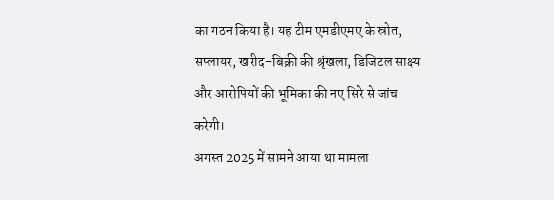का गठन किया है। यह टीम एमडीएमए के स्रोत, सप्लायर, खरीद-बिक्री की श्रृंखला, डिजिटल साक्ष्य और आरोपियों की भूमिका की नए सिरे से जांच करेगी।
अगस्त 2025 में सामने आया था मामला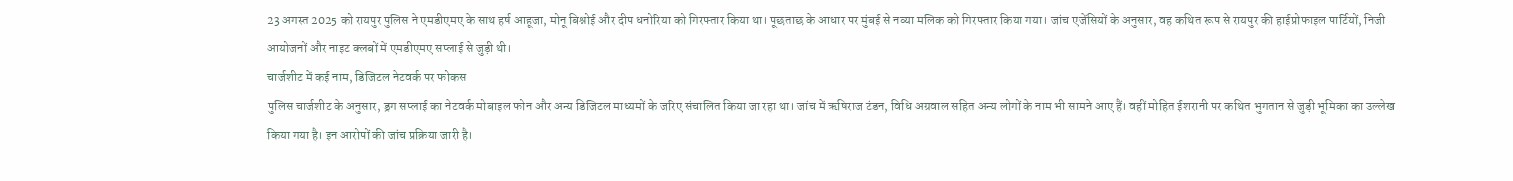23 अगस्त 2025 को रायपुर पुलिस ने एमडीएमए के साथ हर्ष आहूजा, मोनू बिश्नोई और दीप धनोरिया को गिरफ्तार किया था। पूछताछ के आधार पर मुंबई से नव्या मलिक को गिरफ्तार किया गया। जांच एजेंसियों के अनुसार, वह कथित रूप से रायपुर की हाईप्रोफाइल पार्टियों, निजी आयोजनों और नाइट क्लबों में एमडीएमए सप्लाई से जुड़ी थी।
चार्जशीट में कई नाम, डिजिटल नेटवर्क पर फोकस
पुलिस चार्जशीट के अनुसार, ड्रग सप्लाई का नेटवर्क मोबाइल फोन और अन्य डिजिटल माध्यमों के जरिए संचालित किया जा रहा था। जांच में ऋषिराज टंडन, विधि अग्रवाल सहित अन्य लोगों के नाम भी सामने आए हैं। वहीं मोहित ईशरानी पर कथित भुगतान से जुड़ी भूमिका का उल्लेख किया गया है। इन आरोपों की जांच प्रक्रिया जारी है।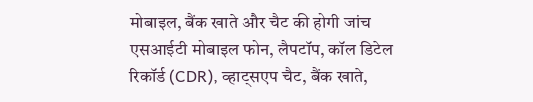मोबाइल, बैंक खाते और चैट की होगी जांच
एसआईटी मोबाइल फोन, लैपटॉप, कॉल डिटेल रिकॉर्ड (CDR), व्हाट्सएप चैट, बैंक खाते,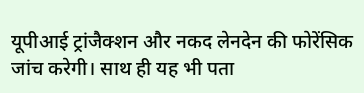यूपीआई ट्रांजैक्शन और नकद लेनदेन की फोरेंसिक जांच करेगी। साथ ही यह भी पता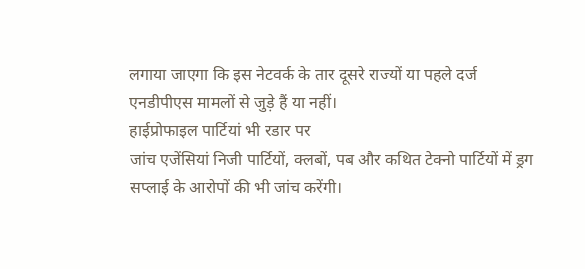लगाया जाएगा कि इस नेटवर्क के तार दूसरे राज्यों या पहले दर्ज एनडीपीएस मामलों से जुड़े हैं या नहीं।
हाईप्रोफाइल पार्टियां भी रडार पर
जांच एजेंसियां निजी पार्टियों, क्लबों, पब और कथित टेक्नो पार्टियों में ड्रग सप्लाई के आरोपों की भी जांच करेंगी।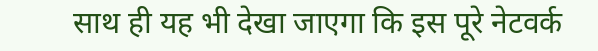साथ ही यह भी देखा जाएगा कि इस पूरे नेटवर्क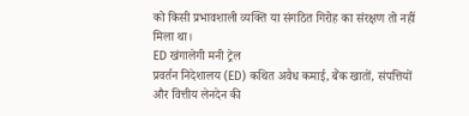को किसी प्रभावशाली व्यक्ति या संगठित गिरोह का संरक्षण तो नहीं मिला था।
ED खंगालेगी मनी ट्रेल
प्रवर्तन निदेशालय (ED) कथित अवैध कमाई, बैंक खातों, संपत्तियों और वित्तीय लेनदेन की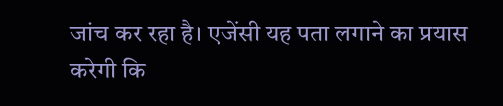जांच कर रहा है। एजेंसी यह पता लगाने का प्रयास करेगी कि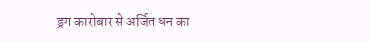ड्रग कारोबार से अर्जित धन का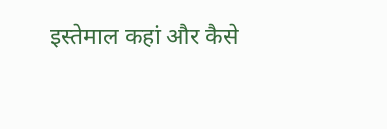इस्तेमाल कहां और कैसे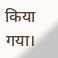किया गया।